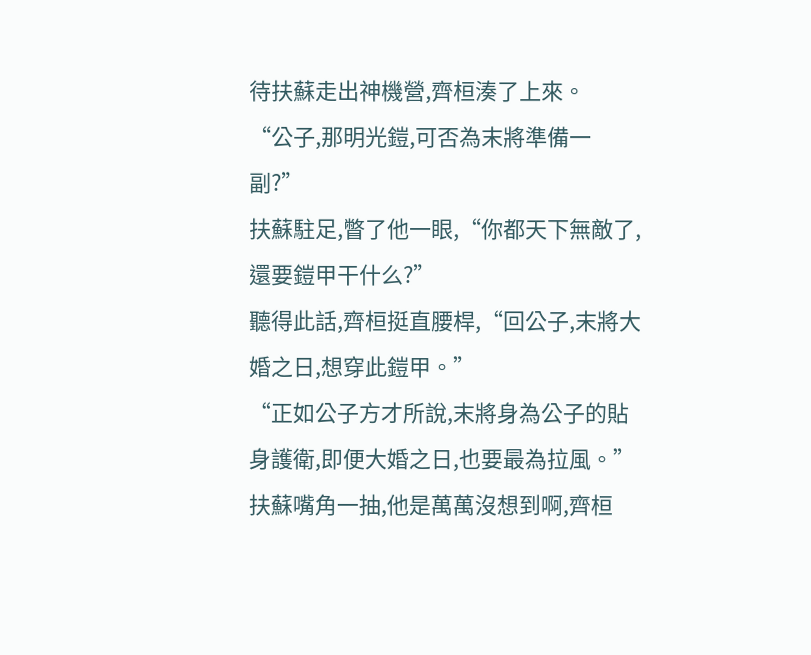待扶蘇走出神機營,齊桓湊了上來。
“公子,那明光鎧,可否為末將準備一副?”
扶蘇駐足,瞥了他一眼,“你都天下無敵了,還要鎧甲干什么?”
聽得此話,齊桓挺直腰桿,“回公子,末將大婚之日,想穿此鎧甲。”
“正如公子方才所說,末將身為公子的貼身護衛,即便大婚之日,也要最為拉風。”
扶蘇嘴角一抽,他是萬萬沒想到啊,齊桓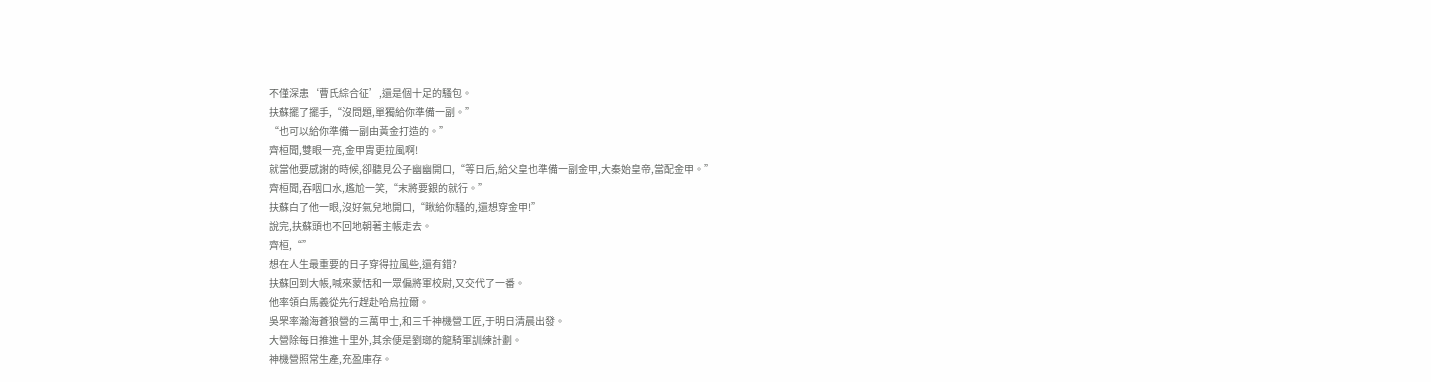不僅深患‘曹氏綜合征’,還是個十足的騷包。
扶蘇擺了擺手,“沒問題,單獨給你準備一副。”
“也可以給你準備一副由黃金打造的。”
齊桓聞,雙眼一亮,金甲胄更拉風啊!
就當他要感謝的時候,卻聽見公子幽幽開口,“等日后,給父皇也準備一副金甲,大秦始皇帝,當配金甲。”
齊桓聞,吞咽口水,尷尬一笑,“末將要銀的就行。”
扶蘇白了他一眼,沒好氣兒地開口,“瞅給你騷的,還想穿金甲!”
說完,扶蘇頭也不回地朝著主帳走去。
齊桓,“”
想在人生最重要的日子穿得拉風些,還有錯?
扶蘇回到大帳,喊來蒙恬和一眾偏將軍校尉,又交代了一番。
他率領白馬義從先行趕赴哈烏拉爾。
吳罘率瀚海蒼狼營的三萬甲士,和三千神機營工匠,于明日清晨出發。
大營除每日推進十里外,其余便是劉瑯的龍騎軍訓練計劃。
神機營照常生產,充盈庫存。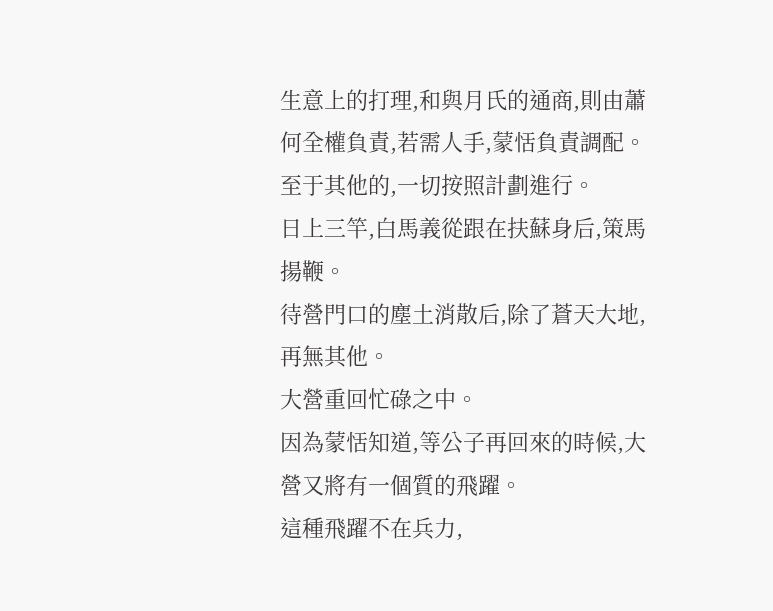生意上的打理,和與月氏的通商,則由蕭何全權負責,若需人手,蒙恬負責調配。
至于其他的,一切按照計劃進行。
日上三竿,白馬義從跟在扶蘇身后,策馬揚鞭。
待營門口的塵土消散后,除了蒼天大地,再無其他。
大營重回忙碌之中。
因為蒙恬知道,等公子再回來的時候,大營又將有一個質的飛躍。
這種飛躍不在兵力,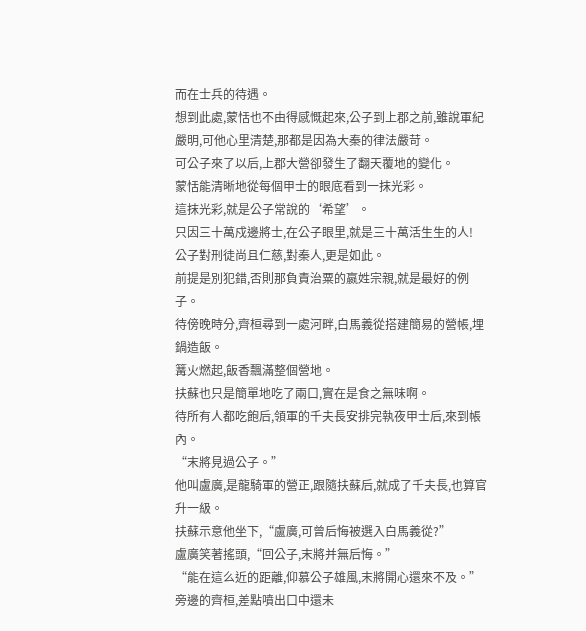而在士兵的待遇。
想到此處,蒙恬也不由得感慨起來,公子到上郡之前,雖說軍紀嚴明,可他心里清楚,那都是因為大秦的律法嚴苛。
可公子來了以后,上郡大營卻發生了翻天覆地的變化。
蒙恬能清晰地從每個甲士的眼底看到一抹光彩。
這抹光彩,就是公子常說的‘希望’。
只因三十萬戍邊將士,在公子眼里,就是三十萬活生生的人!
公子對刑徒尚且仁慈,對秦人,更是如此。
前提是別犯錯,否則那負責治粟的嬴姓宗親,就是最好的例子。
待傍晚時分,齊桓尋到一處河畔,白馬義從搭建簡易的營帳,埋鍋造飯。
篝火燃起,飯香飄滿整個營地。
扶蘇也只是簡單地吃了兩口,實在是食之無味啊。
待所有人都吃飽后,領軍的千夫長安排完執夜甲士后,來到帳內。
“末將見過公子。”
他叫盧廣,是龍騎軍的營正,跟隨扶蘇后,就成了千夫長,也算官升一級。
扶蘇示意他坐下,“盧廣,可曾后悔被選入白馬義從?”
盧廣笑著搖頭,“回公子,末將并無后悔。”
“能在這么近的距離,仰慕公子雄風,末將開心還來不及。”
旁邊的齊桓,差點噴出口中還未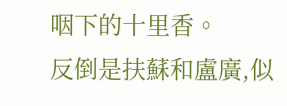咽下的十里香。
反倒是扶蘇和盧廣,似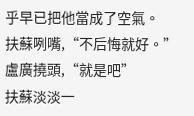乎早已把他當成了空氣。
扶蘇咧嘴,“不后悔就好。”
盧廣撓頭,“就是吧”
扶蘇淡淡一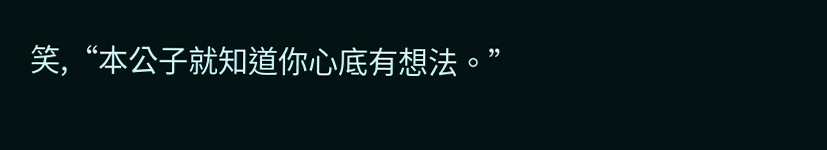笑,“本公子就知道你心底有想法。”